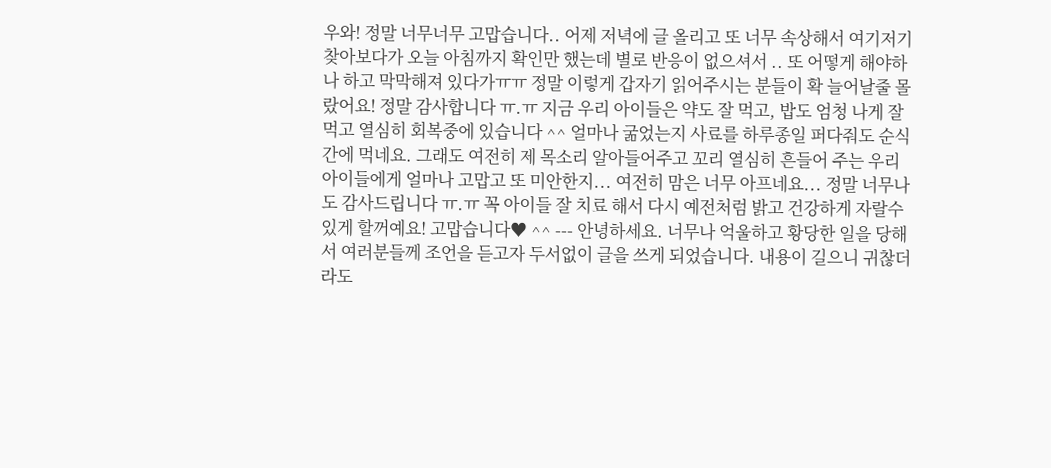우와! 정말 너무너무 고맙습니다.. 어제 저녁에 글 올리고 또 너무 속상해서 여기저기 찾아보다가 오늘 아침까지 확인만 했는데 별로 반응이 없으셔서 .. 또 어떻게 해야하나 하고 막막해져 있다가ㅠㅠ 정말 이렇게 갑자기 읽어주시는 분들이 확 늘어날줄 몰랐어요! 정말 감사합니다 ㅠ.ㅠ 지금 우리 아이들은 약도 잘 먹고, 밥도 엄청 나게 잘 먹고 열심히 회복중에 있습니다 ^^ 얼마나 굶었는지 사료를 하루종일 퍼다줘도 순식간에 먹네요. 그래도 여전히 제 목소리 알아들어주고 꼬리 열심히 흔들어 주는 우리 아이들에게 얼마나 고맙고 또 미안한지... 여전히 맘은 너무 아프네요... 정말 너무나도 감사드립니다 ㅠ.ㅠ 꼭 아이들 잘 치료 해서 다시 예전처럼 밝고 건강하게 자랄수 있게 할꺼예요! 고맙습니다♥ ^^ --- 안녕하세요. 너무나 억울하고 황당한 일을 당해서 여러분들께 조언을 듣고자 두서없이 글을 쓰게 되었습니다. 내용이 길으니 귀찮더라도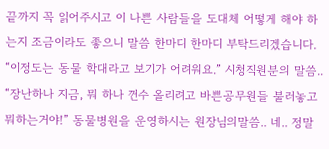끝까지 꼭 읽어주시고 이 나쁜 사람들을 도대체 어떻게 해야 하는지 조금이라도 좋으니 말씀 한마디 한마디 부탁드리겠습니다. “이정도는 동물 학대라고 보기가 어려워요.” 시청직원분의 말씀.. “장난하나 지금, 뭐 하나 껀수 올리려고 바쁜공무원들 불러놓고 뭐하는거야!” 동물병원을 운영하시는 원장님의말씀.. 네.. 정말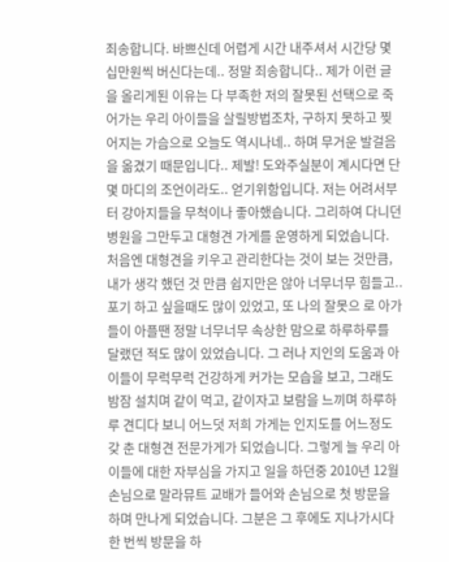죄송합니다. 바쁘신데 어렵게 시간 내주셔서 시간당 몇십만원씩 버신다는데.. 정말 죄송합니다.. 제가 이런 글을 올리게된 이유는 다 부족한 저의 잘못된 선택으로 죽어가는 우리 아이들을 살릴방법조차, 구하지 못하고 찢어지는 가슴으로 오늘도 역시나네.. 하며 무거운 발걸음을 옮겼기 때문입니다.. 제발! 도와주실분이 계시다면 단 몇 마디의 조언이라도.. 얻기위함입니다. 저는 어려서부터 강아지들을 무척이나 좋아했습니다. 그리하여 다니던 병원을 그만두고 대형견 가게를 운영하게 되었습니다. 처음엔 대형견을 키우고 관리한다는 것이 보는 것만큼, 내가 생각 했던 것 만큼 쉽지만은 않아 너무너무 힘들고.. 포기 하고 싶을때도 많이 있었고, 또 나의 잘못으 로 아가들이 아플땐 정말 너무너무 속상한 맘으로 하루하루를 달랬던 적도 많이 있었습니다. 그 러나 지인의 도움과 아이들이 무럭무럭 건강하게 커가는 모습을 보고, 그래도 밤잠 설치며 같이 먹고, 같이자고 보람을 느끼며 하루하루 견디다 보니 어느덧 저희 가게는 인지도를 어느정도 갖 춘 대형견 전문가게가 되었습니다. 그렇게 늘 우리 아이들에 대한 자부심을 가지고 일을 하던중 2010년 12월 손님으로 말라뮤트 교배가 들어와 손님으로 첫 방문을 하며 만나게 되었습니다. 그분은 그 후에도 지나가시다 한 번씩 방문을 하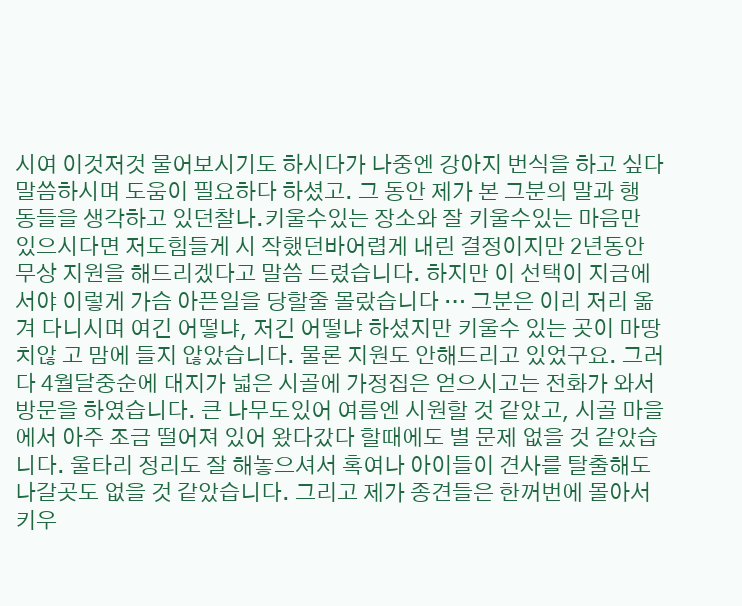시여 이것저것 물어보시기도 하시다가 나중엔 강아지 번식을 하고 싶다 말씀하시며 도움이 필요하다 하셨고. 그 동안 제가 본 그분의 말과 행 동들을 생각하고 있던찰나.키울수있는 장소와 잘 키울수있는 마음만 있으시다면 저도힘들게 시 작했던바어렵게 내린 결정이지만 2년동안 무상 지원을 해드리겠다고 말씀 드렸습니다. 하지만 이 선택이 지금에서야 이렇게 가슴 아픈일을 당할줄 몰랐습니다 … 그분은 이리 저리 옮겨 다니시며 여긴 어떻냐, 저긴 어떻냐 하셨지만 키울수 있는 곳이 마땅치않 고 맘에 들지 않았습니다. 물론 지원도 안해드리고 있었구요. 그러다 4월달중순에 대지가 넓은 시골에 가정집은 얻으시고는 전화가 와서 방문을 하였습니다. 큰 나무도있어 여름엔 시원할 것 같았고, 시골 마을에서 아주 조금 떨어져 있어 왔다갔다 할때에도 별 문제 없을 것 같았습니다. 울타리 정리도 잘 해놓으셔서 혹여나 아이들이 견사를 탈출해도 나갈곳도 없을 것 같았습니다. 그리고 제가 종견들은 한꺼번에 몰아서 키우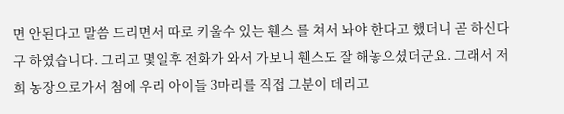면 안된다고 말씀 드리면서 따로 키울수 있는 휀스 를 쳐서 놔야 한다고 했더니 곧 하신다구 하였습니다. 그리고 몇일후 전화가 와서 가보니 휀스도 잘 해놓으셨더군요. 그래서 저희 농장으로가서 첨에 우리 아이들 3마리를 직접 그분이 데리고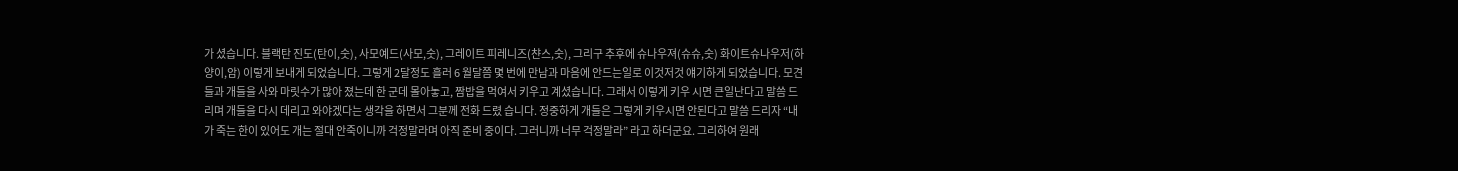가 셨습니다. 블랙탄 진도(탄이,숫), 사모예드(사모,숫), 그레이트 피레니즈(챤스,숫), 그리구 추후에 슈나우져(슈슈,숫) 화이트슈나우저(하양이,암) 이렇게 보내게 되었습니다. 그렇게 2달정도 흘러 6 월달쯤 몇 번에 만남과 마음에 안드는일로 이것저것 얘기하게 되었습니다. 모견들과 개들을 사와 마릿수가 많아 졌는데 한 군데 몰아놓고, 짬밥을 먹여서 키우고 계셨습니다. 그래서 이렇게 키우 시면 큰일난다고 말씀 드리며 개들을 다시 데리고 와야겠다는 생각을 하면서 그분께 전화 드렸 습니다. 정중하게 개들은 그렇게 키우시면 안된다고 말씀 드리자 “내가 죽는 한이 있어도 개는 절대 안죽이니까 걱정말라며 아직 준비 중이다. 그러니까 너무 걱정말라” 라고 하더군요. 그리하여 원래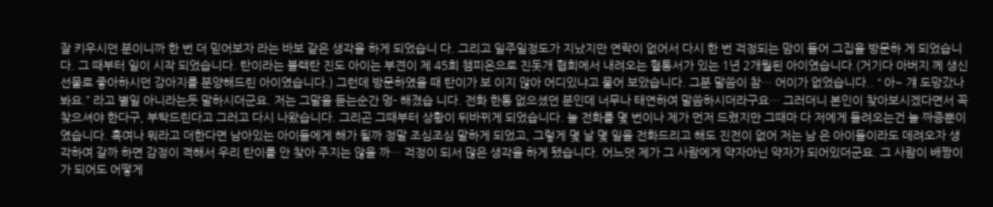잘 키우시던 분이니까 한 번 더 믿어보자 라는 바보 같은 생각을 하게 되었습니 다. 그리고 일주일정도가 지났지만 연락이 없어서 다시 한 번 걱정되는 맘이 들어 그집을 방문하 게 되었습니다. 그 때부터 일이 시작 되었습니다. 탄이라는 블랙탄 진도 아이는 부견이 제 45회 챔피온으로 진돗개 협회에서 내려오는 혈통서가 있는 1년 2개월된 아이였습니다.(거기다 아버지 께 생신선물로 좋아하시던 강아지를 분양해드린 아이였습니다.) 그런데 방문하였을 때 탄이가 보 이지 않아 어디있냐고 물어 보았습니다. 그분 말씀이 참… 어이가 없었습니다.. “ 아~ 걔 도망갔나봐요.” 라고 별일 아니라는듯 말하시더군요. 저는 그말을 듣는순간 멍- 해졌습 니다. 전화 한통 없으셨던 분인데 너무나 태연하여 말씀하시더라구요… 그러더니 본인이 찾아보시겠다면서 꼭 찾으셔야 한다구, 부탁드린다고 그러고 다시 나왔습니다. 그리곤 그때부터 상황이 뒤바뀌게 되었습니다. 늘 전화를 몇 번이나 제가 먼저 드렸지만 그때마 다 저에게 들려오는건 늘 짜증뿐이였습니다. 혹여나 뭐라고 더한다면 남아있는 아이들에게 해가 될까 정말 조심조심 말하게 되었고, 그렇게 몇 날 몇 일을 전화드리고 해도 진전이 없어 저는 남 은 아이들이라도 데려오자 생각하여 갈까 하면 감정이 격해서 우리 탄이를 안 찾아 주지는 않을 까… 걱정이 되서 많은 생각을 하게 됐습니다. 어느덧 제가 그 사람에게 약자아닌 약자가 되어있더군요. 그 사람이 배짱이가 되어도 어떻게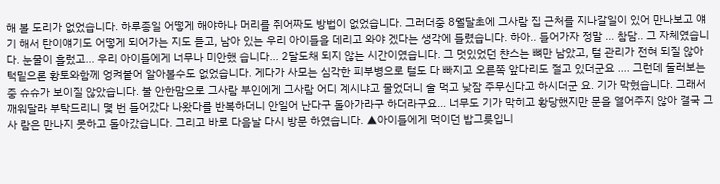해 볼 도리가 없었습니다. 하루종일 어떻게 해야하나 머리를 쥐어짜도 방법이 없었습니다. 그러더중 8월달초에 그사람 집 근처를 지나갈일이 있어 만나보고 얘기 해서 탄이얘기도 어떻게 되어가는 지도 듣고, 남아 있는 우리 아이들을 데리고 와야 겠다는 생각에 들렸습니다. 하아.. 들어가자 정말 … 참담.. 그 자체였습니다. 눈물이 흘렀고… 우리 아이들에게 너무나 미안했 습니다... 2달도채 되지 않는 시간이였습니다. 그 멋있었던 챤스는 뼈만 남았고, 털 관리가 전혀 되질 않아 턱밑으론 황토와함께 엉켜붙어 알아볼수도 없었습니다. 게다가 사모는 심각한 피부병으로 털도 다 빠지고 오른쪽 앞다리도 절고 있더군요 …. 그런데 둘러보는중 슈슈가 보이질 않았습니다. 불 안한맘으로 그사람 부인에게 그사람 어디 계시냐고 물었더니 술 먹고 낮잠 주무신다고 하시더군 요. 기가 막혔습니다. 그래서 깨워달라 부탁드리니 몇 번 들어갔다 나왔다를 반복하더니 안일어 난다구 돌아가라구 하더라구요… 너무도 기가 막히고 황당했지만 문을 열어주지 않아 결국 그사 람은 만나지 못하고 돌아갔습니다. 그리고 바로 다음날 다시 방문 하였습니다. ▲아이들에게 먹이던 밥그릇입니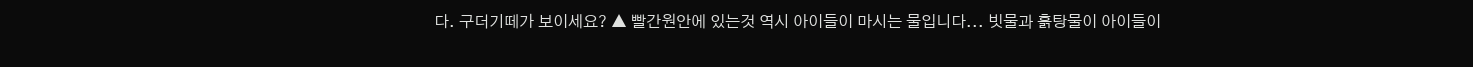다. 구더기떼가 보이세요? ▲ 빨간원안에 있는것 역시 아이들이 마시는 물입니다... 빗물과 흙탕물이 아이들이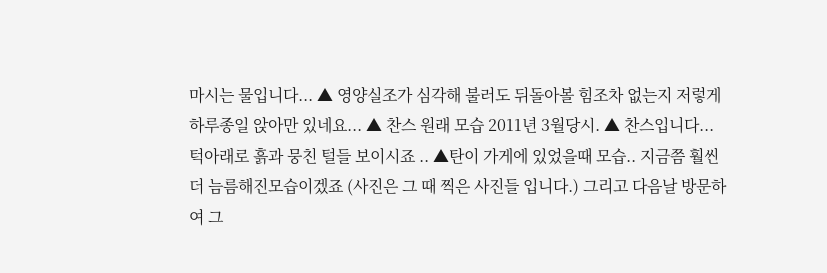마시는 물입니다... ▲ 영양실조가 심각해 불러도 뒤돌아볼 힘조차 없는지 저렇게 하루종일 앉아만 있네요... ▲ 찬스 원래 모습 2011년 3월당시. ▲ 찬스입니다... 턱아래로 흙과 뭉친 털들 보이시죠 .. ▲탄이 가게에 있었을때 모습.. 지금쯤 훨씬 더 늠름해진모습이겠죠 (사진은 그 때 찍은 사진들 입니다.) 그리고 다음날 방문하여 그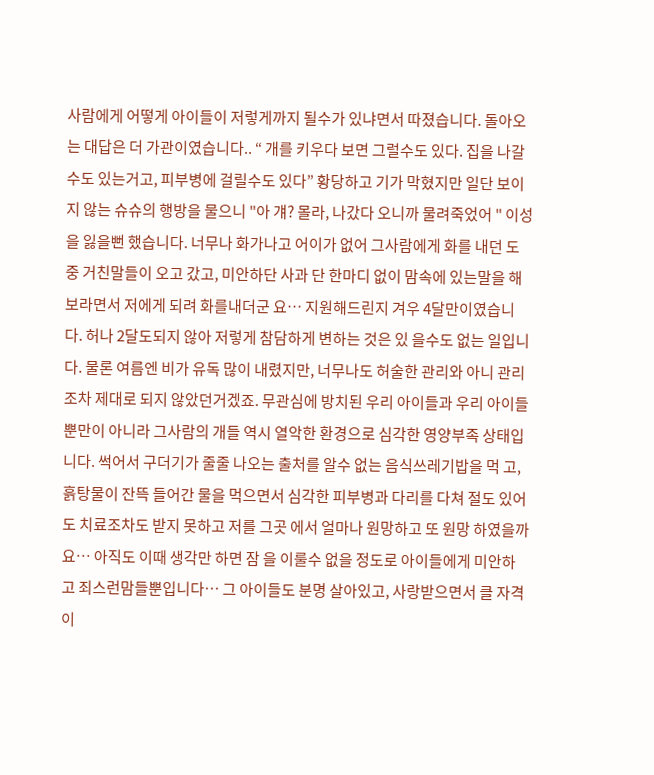사람에게 어떻게 아이들이 저렇게까지 될수가 있냐면서 따졌습니다. 돌아오는 대답은 더 가관이였습니다.. “ 개를 키우다 보면 그럴수도 있다. 집을 나갈수도 있는거고, 피부병에 걸릴수도 있다” 황당하고 기가 막혔지만 일단 보이지 않는 슈슈의 행방을 물으니 "아 걔? 몰라, 나갔다 오니까 물려죽었어 " 이성을 잃을뻔 했습니다. 너무나 화가나고 어이가 없어 그사람에게 화를 내던 도중 거친말들이 오고 갔고, 미안하단 사과 단 한마디 없이 맘속에 있는말을 해보라면서 저에게 되려 화를내더군 요… 지원해드린지 겨우 4달만이였습니다. 허나 2달도되지 않아 저렇게 참담하게 변하는 것은 있 을수도 없는 일입니다. 물론 여름엔 비가 유독 많이 내렸지만, 너무나도 허술한 관리와 아니 관리 조차 제대로 되지 않았던거겠죠. 무관심에 방치된 우리 아이들과 우리 아이들뿐만이 아니라 그사람의 개들 역시 열악한 환경으로 심각한 영양부족 상태입니다. 썩어서 구더기가 줄줄 나오는 출처를 알수 없는 음식쓰레기밥을 먹 고, 흙탕물이 잔뜩 들어간 물을 먹으면서 심각한 피부병과 다리를 다쳐 절도 있어도 치료조차도 받지 못하고 저를 그곳 에서 얼마나 원망하고 또 원망 하였을까요… 아직도 이때 생각만 하면 잠 을 이룰수 없을 정도로 아이들에게 미안하고 죄스런맘들뿐입니다… 그 아이들도 분명 살아있고, 사랑받으면서 클 자격이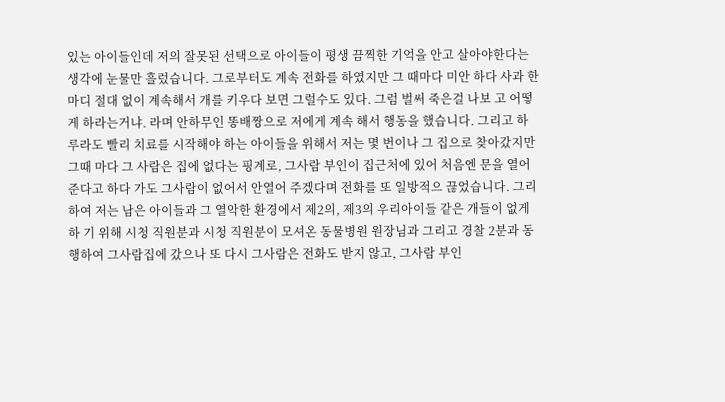있는 아이들인데 저의 잘못된 선택으로 아이들이 평생 끔찍한 기억을 안고 살아야한다는 생각에 눈물만 흘렀습니다. 그로부터도 계속 전화를 하였지만 그 때마다 미안 하다 사과 한 마디 절대 없이 계속해서 개를 키우다 보면 그럴수도 있다. 그럼 벌써 죽은걸 나보 고 어떻게 하라는거냐. 라며 안하무인 똥배짱으로 저에게 계속 해서 행동을 했습니다. 그리고 하 루라도 빨리 치료를 시작해야 하는 아이들을 위해서 저는 몇 번이나 그 집으로 찾아갔지만 그때 마다 그 사람은 집에 없다는 핑계로, 그사람 부인이 집근처에 있어 처음엔 문을 열어준다고 하다 가도 그사람이 없어서 안열어 주겠다며 전화를 또 일방적으 끊었습니다. 그리하여 저는 남은 아이들과 그 열악한 환경에서 제2의, 제3의 우리아이들 같은 개들이 없게 하 기 위해 시청 직원분과 시청 직원분이 모셔온 동물병원 원장님과 그리고 경찰 2분과 동행하여 그사람집에 갔으나 또 다시 그사람은 전화도 받지 않고, 그사람 부인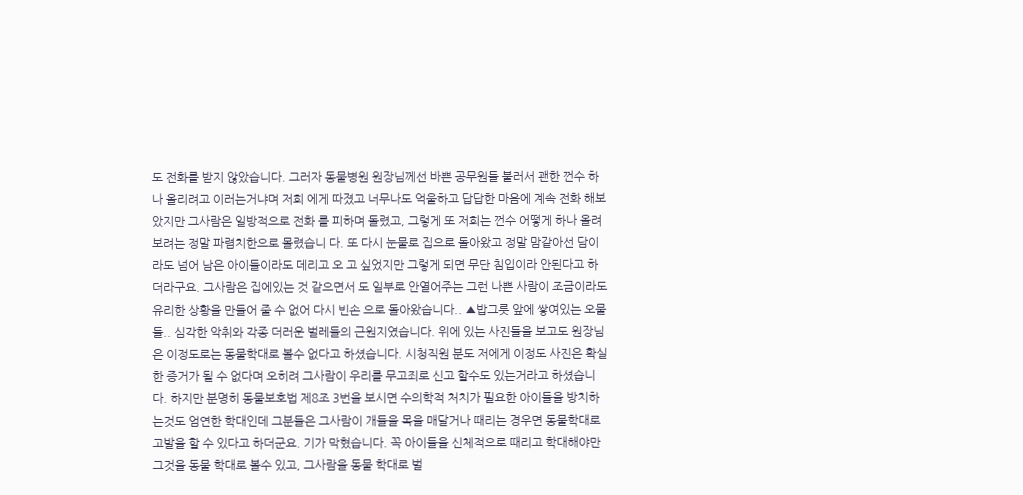도 전화를 받지 않았습니다. 그러자 동물병원 원장님께선 바쁜 공무원들 불러서 괜한 껀수 하나 올리려고 이러는거냐며 저희 에게 따졌고 너무나도 억울하고 답답한 마음에 계속 전화 해보았지만 그사람은 일방적으로 전화 를 피하며 돌렸고, 그렇게 또 저희는 껀수 어떻게 하나 올려보려는 정말 파렴치한으로 몰렸습니 다. 또 다시 눈물로 집으로 돌아왔고 정말 맘같아선 담이라도 넘어 남은 아이들이라도 데리고 오 고 싶었지만 그렇게 되면 무단 침입이라 안된다고 하더라구요. 그사람은 집에있는 것 같으면서 도 일부로 안열어주는 그런 나쁜 사람이 조금이라도 유리한 상황을 만들어 줄 수 없어 다시 빈손 으로 돌아왔습니다.. ▲밥그릇 앞에 쌓여있는 오물들.. 심각한 악취와 각종 더러운 벌레들의 근원지였습니다. 위에 있는 사진들을 보고도 원장님은 이정도로는 동물학대로 볼수 없다고 하셨습니다. 시청직원 분도 저에게 이정도 사진은 확실한 증거가 될 수 없다며 오히려 그사람이 우리를 무고죄로 신고 할수도 있는거라고 하셨습니다. 하지만 분명히 동물보호법 제8조 3번을 보시면 수의학적 처치가 필요한 아이들을 방치하는것도 엄연한 학대인데 그분들은 그사람이 개들을 목을 매달거나 때리는 경우면 동물학대로 고발을 할 수 있다고 하더군요. 기가 막혔습니다. 꼭 아이들을 신체적으로 때리고 학대해야만 그것을 동물 학대로 볼수 있고, 그사람을 동물 학대로 벌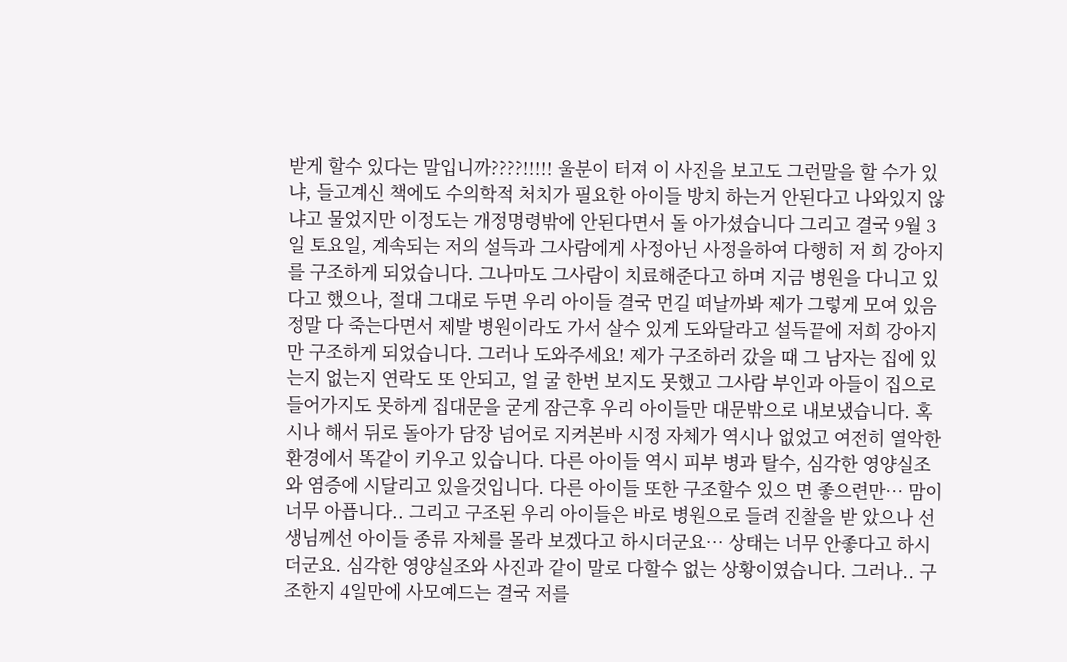받게 할수 있다는 말입니까????!!!!! 울분이 터져 이 사진을 보고도 그런말을 할 수가 있냐, 들고계신 책에도 수의학적 처치가 필요한 아이들 방치 하는거 안된다고 나와있지 않냐고 물었지만 이정도는 개정명령밖에 안된다면서 돌 아가셨습니다 그리고 결국 9월 3일 토요일, 계속되는 저의 설득과 그사람에게 사정아닌 사정을하여 다행히 저 희 강아지를 구조하게 되었습니다. 그나마도 그사람이 치료해준다고 하며 지금 병원을 다니고 있 다고 했으나, 절대 그대로 두면 우리 아이들 결국 먼길 떠날까봐 제가 그렇게 모여 있음 정말 다 죽는다면서 제발 병원이라도 가서 살수 있게 도와달라고 설득끝에 저희 강아지만 구조하게 되었습니다. 그러나 도와주세요! 제가 구조하러 갔을 때 그 남자는 집에 있는지 없는지 연락도 또 안되고, 얼 굴 한번 보지도 못했고 그사람 부인과 아들이 집으로 들어가지도 못하게 집대문을 굳게 잠근후 우리 아이들만 대문밖으로 내보냈습니다. 혹시나 해서 뒤로 돌아가 담장 넘어로 지켜본바 시정 자체가 역시나 없었고 여전히 열악한 환경에서 똑같이 키우고 있습니다. 다른 아이들 역시 피부 병과 탈수, 심각한 영양실조와 염증에 시달리고 있을것입니다. 다른 아이들 또한 구조할수 있으 면 좋으련만… 맘이 너무 아픕니다.. 그리고 구조된 우리 아이들은 바로 병원으로 들려 진찰을 받 았으나 선생님께선 아이들 종류 자체를 몰라 보겠다고 하시더군요… 상태는 너무 안좋다고 하시 더군요. 심각한 영양실조와 사진과 같이 말로 다할수 없는 상황이였습니다. 그러나.. 구조한지 4일만에 사모예드는 결국 저를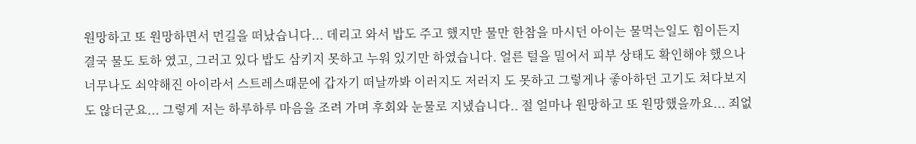원망하고 또 원망하면서 먼길을 떠났습니다... 데리고 와서 밥도 주고 했지만 물만 한참을 마시던 아이는 물먹는일도 힘이든지 결국 물도 토하 였고, 그러고 있다 밥도 삼키지 못하고 누워 있기만 하였습니다. 얼른 털을 밀어서 피부 상태도 확인해야 했으나 너무나도 쇠약해진 아이라서 스트레스때문에 갑자기 떠날까봐 이러지도 저러지 도 못하고 그렇게나 좋아하던 고기도 쳐다보지도 않더군요... 그렇게 저는 하루하루 마음을 조려 가며 후회와 눈물로 지냈습니다.. 절 얼마나 원망하고 또 원망했을까요... 죄없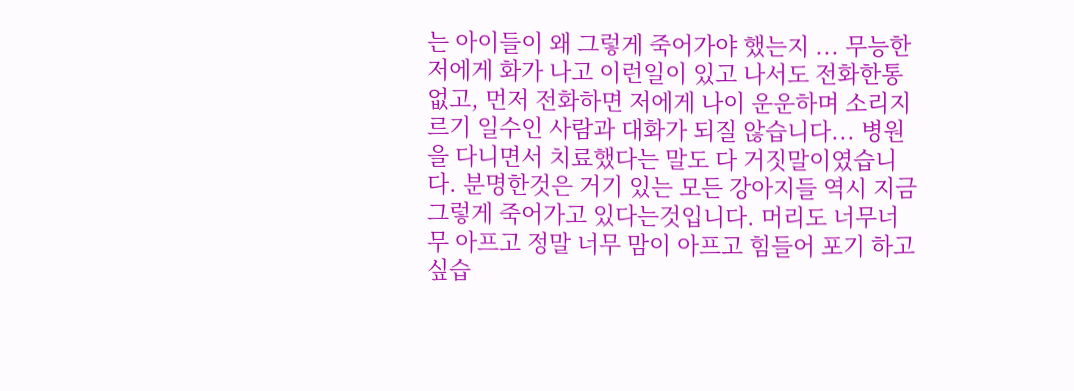는 아이들이 왜 그렇게 죽어가야 했는지 ... 무능한 저에게 화가 나고 이런일이 있고 나서도 전화한통 없고, 먼저 전화하면 저에게 나이 운운하며 소리지르기 일수인 사람과 대화가 되질 않습니다... 병원을 다니면서 치료했다는 말도 다 거짓말이였습니다. 분명한것은 거기 있는 모든 강아지들 역시 지금 그렇게 죽어가고 있다는것입니다. 머리도 너무너무 아프고 정말 너무 맘이 아프고 힘들어 포기 하고싶습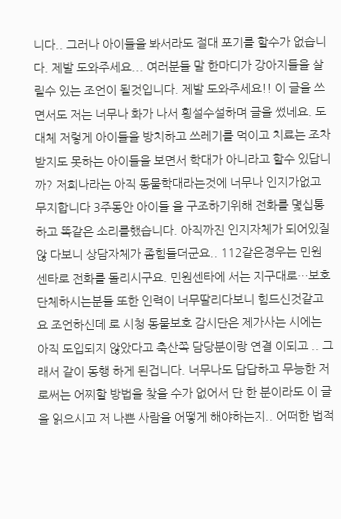니다.. 그러나 아이들을 봐서라도 절대 포기를 할수가 없습니다. 제발 도와주세요... 여러분들 말 한마디가 강아지들을 살릴수 있는 조언이 될것입니다. 제발 도와주세요!! 이 글을 쓰면서도 저는 너무나 화가 나서 횡설수설하며 글을 썼네요. 도대체 저렇게 아이들을 방치하고 쓰레기를 먹이고 치료는 조차 받지도 못하는 아이들을 보면서 학대가 아니라고 할수 있답니까? 저희나라는 아직 동물학대라는것에 너무나 인지가없고 무지합니다 3주동안 아이들 을 구조하기위해 전화를 몇십통하고 똑같은 소리를했습니다. 아직까진 인지자체가 되어있질않 다보니 상담자체가 좀힘들더군요.. 112같은경우는 민원센타로 전화를 돌리시구요. 민원센타에 서는 지구대로…보호단체하시는분들 또한 인력이 너무딸리다보니 힘드신것같고요 조언하신데 로 시청 동물보호 감시단은 제가사는 시에는 아직 도입되지 않았다고 축산쪽 담당분이랑 연결 이되고 .. 그래서 같이 동행 하게 된겁니다. 너무나도 답답하고 무능한 저로써는 어찌할 방법을 찾을 수가 없어서 단 한 분이라도 이 글을 읽으시고 저 나쁜 사람을 어떻게 해야하는지.. 어떠한 법적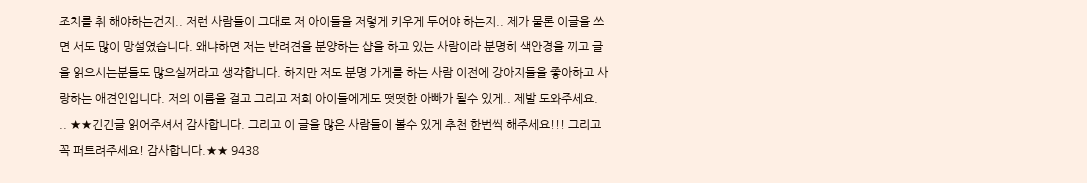조치를 취 해야하는건지.. 저런 사람들이 그대로 저 아이들을 저렇게 키우게 두어야 하는지.. 제가 물론 이글을 쓰면 서도 많이 망설였습니다. 왜냐하면 저는 반려견을 분양하는 샵을 하고 있는 사람이라 분명히 색안경을 끼고 글을 읽으시는분들도 많으실꺼라고 생각합니다. 하지만 저도 분명 가게를 하는 사람 이전에 강아지들을 좋아하고 사랑하는 애견인입니다. 저의 이름을 걸고 그리고 저희 아이들에게도 떳떳한 아빠가 될수 있게.. 제발 도와주세요. .. ★★긴긴글 읽어주셔서 감사합니다. 그리고 이 글을 많은 사람들이 볼수 있게 추천 한번씩 해주세요!!! 그리고꼭 퍼트려주세요! 감사합니다.★★ 9438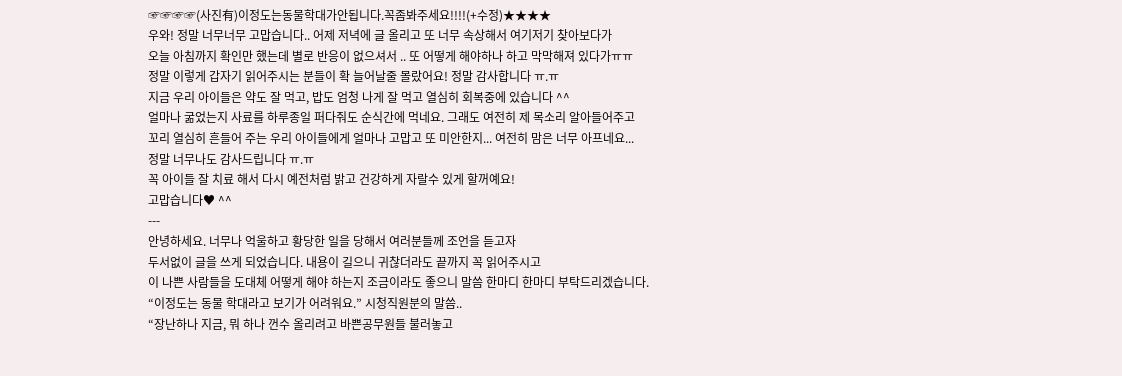☞☞☞☞(사진有)이정도는동물학대가안됩니다.꼭좀봐주세요!!!!(+수정)★★★★
우와! 정말 너무너무 고맙습니다.. 어제 저녁에 글 올리고 또 너무 속상해서 여기저기 찾아보다가
오늘 아침까지 확인만 했는데 별로 반응이 없으셔서 .. 또 어떻게 해야하나 하고 막막해져 있다가ㅠㅠ
정말 이렇게 갑자기 읽어주시는 분들이 확 늘어날줄 몰랐어요! 정말 감사합니다 ㅠ.ㅠ
지금 우리 아이들은 약도 잘 먹고, 밥도 엄청 나게 잘 먹고 열심히 회복중에 있습니다 ^^
얼마나 굶었는지 사료를 하루종일 퍼다줘도 순식간에 먹네요. 그래도 여전히 제 목소리 알아들어주고
꼬리 열심히 흔들어 주는 우리 아이들에게 얼마나 고맙고 또 미안한지... 여전히 맘은 너무 아프네요...
정말 너무나도 감사드립니다 ㅠ.ㅠ
꼭 아이들 잘 치료 해서 다시 예전처럼 밝고 건강하게 자랄수 있게 할꺼예요!
고맙습니다♥ ^^
---
안녕하세요. 너무나 억울하고 황당한 일을 당해서 여러분들께 조언을 듣고자
두서없이 글을 쓰게 되었습니다. 내용이 길으니 귀찮더라도 끝까지 꼭 읽어주시고
이 나쁜 사람들을 도대체 어떻게 해야 하는지 조금이라도 좋으니 말씀 한마디 한마디 부탁드리겠습니다.
“이정도는 동물 학대라고 보기가 어려워요.” 시청직원분의 말씀..
“장난하나 지금, 뭐 하나 껀수 올리려고 바쁜공무원들 불러놓고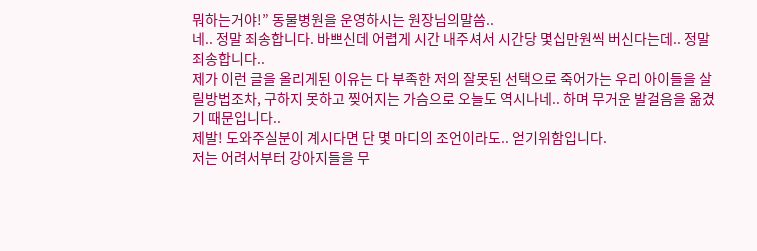뭐하는거야!” 동물병원을 운영하시는 원장님의말씀..
네.. 정말 죄송합니다. 바쁘신데 어렵게 시간 내주셔서 시간당 몇십만원씩 버신다는데.. 정말 죄송합니다..
제가 이런 글을 올리게된 이유는 다 부족한 저의 잘못된 선택으로 죽어가는 우리 아이들을 살릴방법조차, 구하지 못하고 찢어지는 가슴으로 오늘도 역시나네.. 하며 무거운 발걸음을 옮겼기 때문입니다..
제발! 도와주실분이 계시다면 단 몇 마디의 조언이라도.. 얻기위함입니다.
저는 어려서부터 강아지들을 무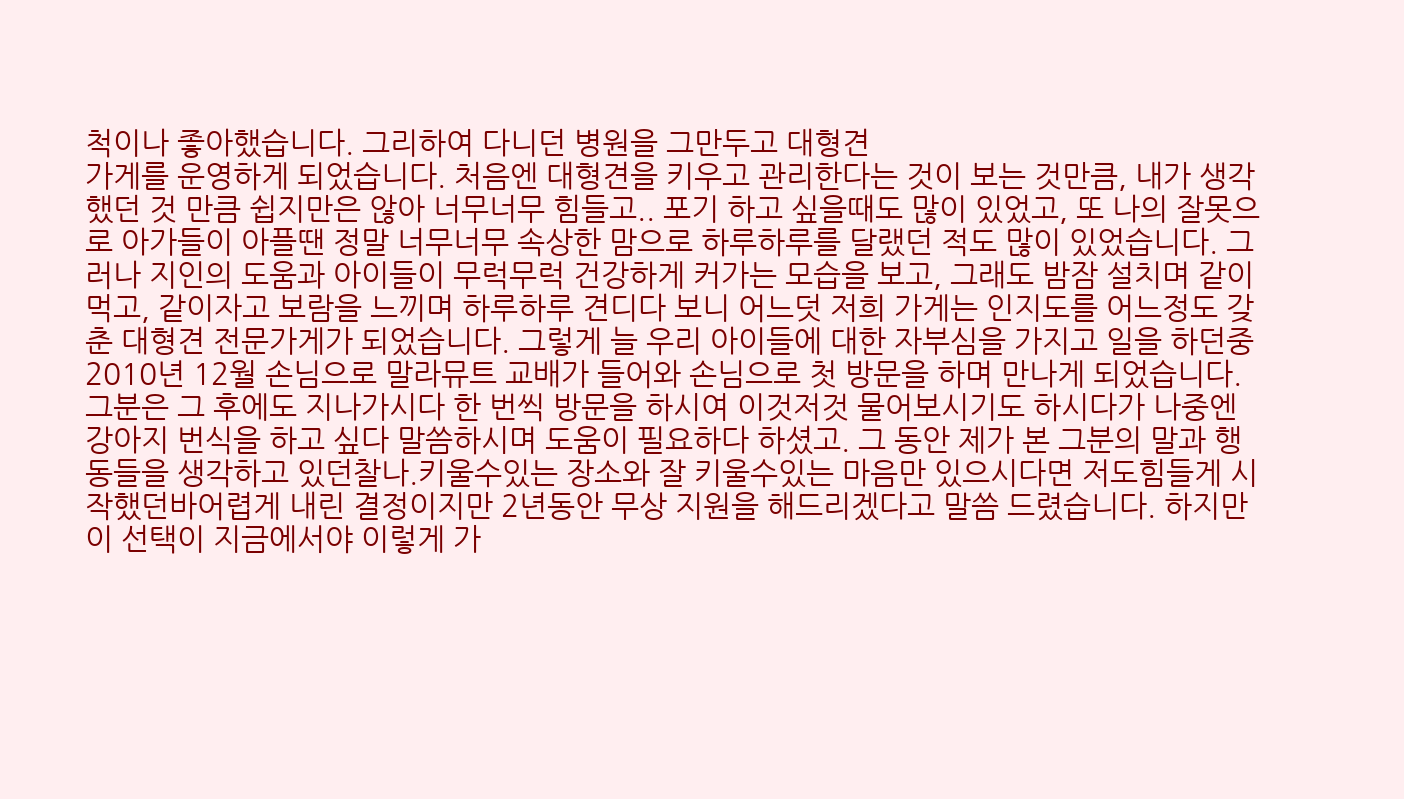척이나 좋아했습니다. 그리하여 다니던 병원을 그만두고 대형견
가게를 운영하게 되었습니다. 처음엔 대형견을 키우고 관리한다는 것이 보는 것만큼, 내가 생각
했던 것 만큼 쉽지만은 않아 너무너무 힘들고.. 포기 하고 싶을때도 많이 있었고, 또 나의 잘못으
로 아가들이 아플땐 정말 너무너무 속상한 맘으로 하루하루를 달랬던 적도 많이 있었습니다. 그
러나 지인의 도움과 아이들이 무럭무럭 건강하게 커가는 모습을 보고, 그래도 밤잠 설치며 같이
먹고, 같이자고 보람을 느끼며 하루하루 견디다 보니 어느덧 저희 가게는 인지도를 어느정도 갖
춘 대형견 전문가게가 되었습니다. 그렇게 늘 우리 아이들에 대한 자부심을 가지고 일을 하던중
2010년 12월 손님으로 말라뮤트 교배가 들어와 손님으로 첫 방문을 하며 만나게 되었습니다.
그분은 그 후에도 지나가시다 한 번씩 방문을 하시여 이것저것 물어보시기도 하시다가 나중엔
강아지 번식을 하고 싶다 말씀하시며 도움이 필요하다 하셨고. 그 동안 제가 본 그분의 말과 행
동들을 생각하고 있던찰나.키울수있는 장소와 잘 키울수있는 마음만 있으시다면 저도힘들게 시
작했던바어렵게 내린 결정이지만 2년동안 무상 지원을 해드리겠다고 말씀 드렸습니다. 하지만
이 선택이 지금에서야 이렇게 가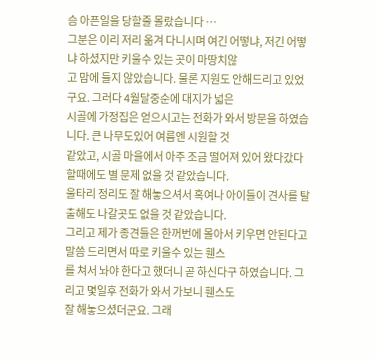슴 아픈일을 당할줄 몰랐습니다 …
그분은 이리 저리 옮겨 다니시며 여긴 어떻냐, 저긴 어떻냐 하셨지만 키울수 있는 곳이 마땅치않
고 맘에 들지 않았습니다. 물론 지원도 안해드리고 있었구요. 그러다 4월달중순에 대지가 넓은
시골에 가정집은 얻으시고는 전화가 와서 방문을 하였습니다. 큰 나무도있어 여름엔 시원할 것
같았고, 시골 마을에서 아주 조금 떨어져 있어 왔다갔다 할때에도 별 문제 없을 것 같았습니다.
울타리 정리도 잘 해놓으셔서 혹여나 아이들이 견사를 탈출해도 나갈곳도 없을 것 같았습니다.
그리고 제가 종견들은 한꺼번에 몰아서 키우면 안된다고 말씀 드리면서 따로 키울수 있는 휀스
를 쳐서 놔야 한다고 했더니 곧 하신다구 하였습니다. 그리고 몇일후 전화가 와서 가보니 휀스도
잘 해놓으셨더군요. 그래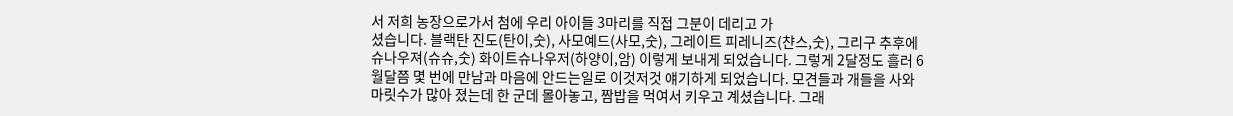서 저희 농장으로가서 첨에 우리 아이들 3마리를 직접 그분이 데리고 가
셨습니다. 블랙탄 진도(탄이,숫), 사모예드(사모,숫), 그레이트 피레니즈(챤스,숫), 그리구 추후에
슈나우져(슈슈,숫) 화이트슈나우저(하양이,암) 이렇게 보내게 되었습니다. 그렇게 2달정도 흘러 6
월달쯤 몇 번에 만남과 마음에 안드는일로 이것저것 얘기하게 되었습니다. 모견들과 개들을 사와
마릿수가 많아 졌는데 한 군데 몰아놓고, 짬밥을 먹여서 키우고 계셨습니다. 그래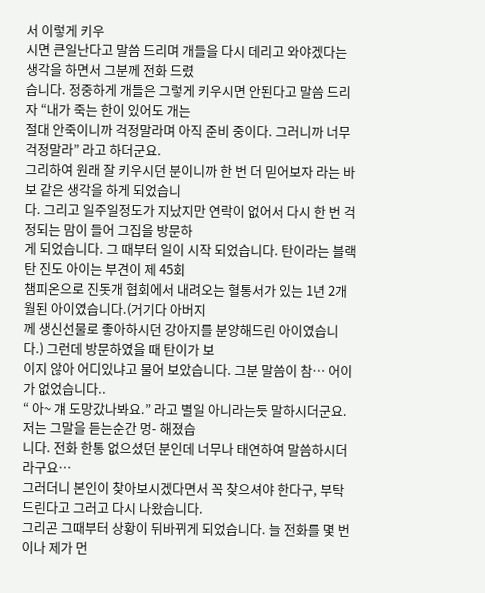서 이렇게 키우
시면 큰일난다고 말씀 드리며 개들을 다시 데리고 와야겠다는 생각을 하면서 그분께 전화 드렸
습니다. 정중하게 개들은 그렇게 키우시면 안된다고 말씀 드리자 “내가 죽는 한이 있어도 개는
절대 안죽이니까 걱정말라며 아직 준비 중이다. 그러니까 너무 걱정말라” 라고 하더군요.
그리하여 원래 잘 키우시던 분이니까 한 번 더 믿어보자 라는 바보 같은 생각을 하게 되었습니
다. 그리고 일주일정도가 지났지만 연락이 없어서 다시 한 번 걱정되는 맘이 들어 그집을 방문하
게 되었습니다. 그 때부터 일이 시작 되었습니다. 탄이라는 블랙탄 진도 아이는 부견이 제 45회
챔피온으로 진돗개 협회에서 내려오는 혈통서가 있는 1년 2개월된 아이였습니다.(거기다 아버지
께 생신선물로 좋아하시던 강아지를 분양해드린 아이였습니다.) 그런데 방문하였을 때 탄이가 보
이지 않아 어디있냐고 물어 보았습니다. 그분 말씀이 참… 어이가 없었습니다..
“ 아~ 걔 도망갔나봐요.” 라고 별일 아니라는듯 말하시더군요. 저는 그말을 듣는순간 멍- 해졌습
니다. 전화 한통 없으셨던 분인데 너무나 태연하여 말씀하시더라구요…
그러더니 본인이 찾아보시겠다면서 꼭 찾으셔야 한다구, 부탁드린다고 그러고 다시 나왔습니다.
그리곤 그때부터 상황이 뒤바뀌게 되었습니다. 늘 전화를 몇 번이나 제가 먼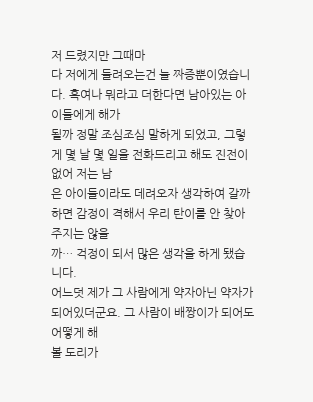저 드렸지만 그때마
다 저에게 들려오는건 늘 짜증뿐이였습니다. 혹여나 뭐라고 더한다면 남아있는 아이들에게 해가
될까 정말 조심조심 말하게 되었고, 그렇게 몇 날 몇 일을 전화드리고 해도 진전이 없어 저는 남
은 아이들이라도 데려오자 생각하여 갈까 하면 감정이 격해서 우리 탄이를 안 찾아 주지는 않을
까… 걱정이 되서 많은 생각을 하게 됐습니다.
어느덧 제가 그 사람에게 약자아닌 약자가 되어있더군요. 그 사람이 배짱이가 되어도 어떻게 해
볼 도리가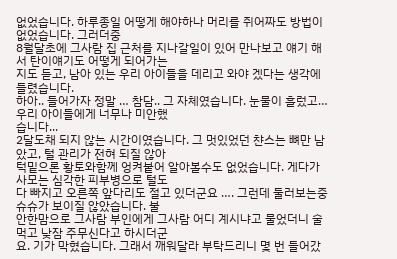없었습니다. 하루종일 어떻게 해야하나 머리를 쥐어짜도 방법이 없었습니다. 그러더중
8월달초에 그사람 집 근처를 지나갈일이 있어 만나보고 얘기 해서 탄이얘기도 어떻게 되어가는
지도 듣고, 남아 있는 우리 아이들을 데리고 와야 겠다는 생각에 들렸습니다.
하아.. 들어가자 정말 … 참담.. 그 자체였습니다. 눈물이 흘렀고… 우리 아이들에게 너무나 미안했
습니다...
2달도채 되지 않는 시간이였습니다. 그 멋있었던 챤스는 뼈만 남았고, 털 관리가 전혀 되질 않아
턱밑으론 황토와함께 엉켜붙어 알아볼수도 없었습니다. 게다가 사모는 심각한 피부병으로 털도
다 빠지고 오른쪽 앞다리도 절고 있더군요 …. 그런데 둘러보는중 슈슈가 보이질 않았습니다. 불
안한맘으로 그사람 부인에게 그사람 어디 계시냐고 물었더니 술 먹고 낮잠 주무신다고 하시더군
요. 기가 막혔습니다. 그래서 깨워달라 부탁드리니 몇 번 들어갔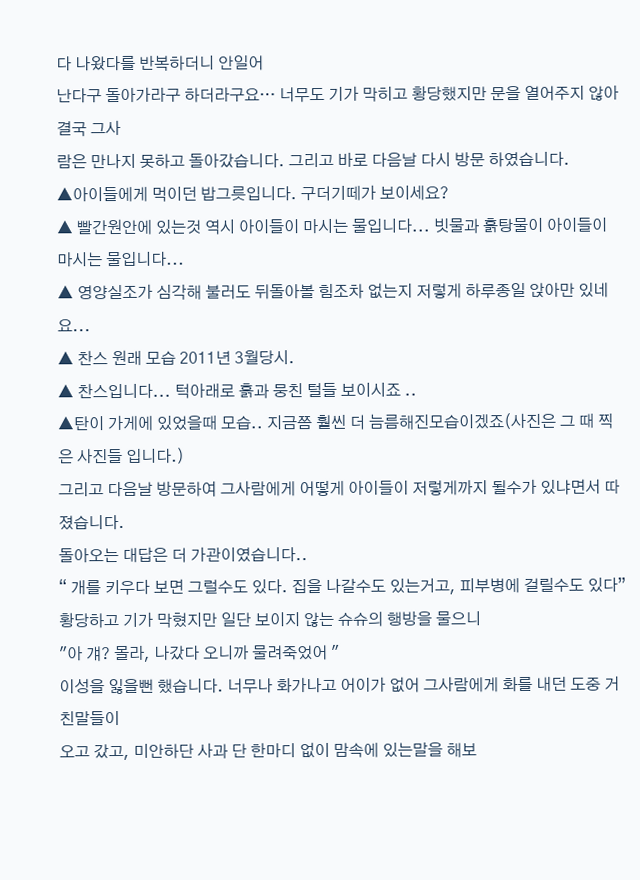다 나왔다를 반복하더니 안일어
난다구 돌아가라구 하더라구요… 너무도 기가 막히고 황당했지만 문을 열어주지 않아 결국 그사
람은 만나지 못하고 돌아갔습니다. 그리고 바로 다음날 다시 방문 하였습니다.
▲아이들에게 먹이던 밥그릇입니다. 구더기떼가 보이세요?
▲ 빨간원안에 있는것 역시 아이들이 마시는 물입니다... 빗물과 흙탕물이 아이들이 마시는 물입니다...
▲ 영양실조가 심각해 불러도 뒤돌아볼 힘조차 없는지 저렇게 하루종일 앉아만 있네요...
▲ 찬스 원래 모습 2011년 3월당시.
▲ 찬스입니다... 턱아래로 흙과 뭉친 털들 보이시죠 ..
▲탄이 가게에 있었을때 모습.. 지금쯤 훨씬 더 늠름해진모습이겠죠(사진은 그 때 찍은 사진들 입니다.)
그리고 다음날 방문하여 그사람에게 어떻게 아이들이 저렇게까지 될수가 있냐면서 따졌습니다.
돌아오는 대답은 더 가관이였습니다..
“ 개를 키우다 보면 그럴수도 있다. 집을 나갈수도 있는거고, 피부병에 걸릴수도 있다”
황당하고 기가 막혔지만 일단 보이지 않는 슈슈의 행방을 물으니
"아 걔? 몰라, 나갔다 오니까 물려죽었어 "
이성을 잃을뻔 했습니다. 너무나 화가나고 어이가 없어 그사람에게 화를 내던 도중 거친말들이
오고 갔고, 미안하단 사과 단 한마디 없이 맘속에 있는말을 해보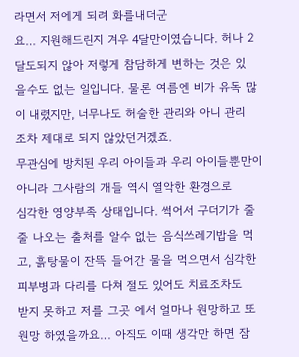라면서 저에게 되려 화를내더군
요… 지원해드린지 겨우 4달만이였습니다. 허나 2달도되지 않아 저렇게 참담하게 변하는 것은 있
을수도 없는 일입니다. 물론 여름엔 비가 유독 많이 내렸지만, 너무나도 허술한 관리와 아니 관리
조차 제대로 되지 않았던거겠죠.
무관심에 방치된 우리 아이들과 우리 아이들뿐만이 아니라 그사람의 개들 역시 열악한 환경으로
심각한 영양부족 상태입니다. 썩어서 구더기가 줄줄 나오는 출처를 알수 없는 음식쓰레기밥을 먹
고, 흙탕물이 잔뜩 들어간 물을 먹으면서 심각한 피부병과 다리를 다쳐 절도 있어도 치료조차도
받지 못하고 저를 그곳 에서 얼마나 원망하고 또 원망 하였을까요… 아직도 이때 생각만 하면 잠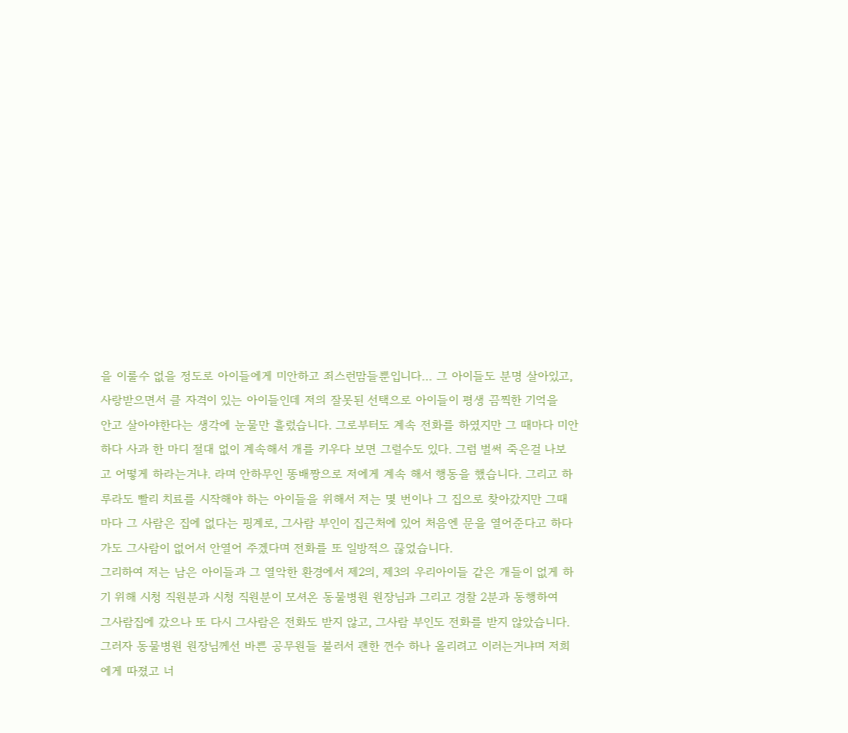을 이룰수 없을 정도로 아이들에게 미안하고 죄스런맘들뿐입니다… 그 아이들도 분명 살아있고,
사랑받으면서 클 자격이 있는 아이들인데 저의 잘못된 선택으로 아이들이 평생 끔찍한 기억을
안고 살아야한다는 생각에 눈물만 흘렀습니다. 그로부터도 계속 전화를 하였지만 그 때마다 미안
하다 사과 한 마디 절대 없이 계속해서 개를 키우다 보면 그럴수도 있다. 그럼 벌써 죽은걸 나보
고 어떻게 하라는거냐. 라며 안하무인 똥배짱으로 저에게 계속 해서 행동을 했습니다. 그리고 하
루라도 빨리 치료를 시작해야 하는 아이들을 위해서 저는 몇 번이나 그 집으로 찾아갔지만 그때
마다 그 사람은 집에 없다는 핑계로, 그사람 부인이 집근처에 있어 처음엔 문을 열어준다고 하다
가도 그사람이 없어서 안열어 주겠다며 전화를 또 일방적으 끊었습니다.
그리하여 저는 남은 아이들과 그 열악한 환경에서 제2의, 제3의 우리아이들 같은 개들이 없게 하
기 위해 시청 직원분과 시청 직원분이 모셔온 동물병원 원장님과 그리고 경찰 2분과 동행하여
그사람집에 갔으나 또 다시 그사람은 전화도 받지 않고, 그사람 부인도 전화를 받지 않았습니다.
그러자 동물병원 원장님께선 바쁜 공무원들 불러서 괜한 껀수 하나 올리려고 이러는거냐며 저희
에게 따졌고 너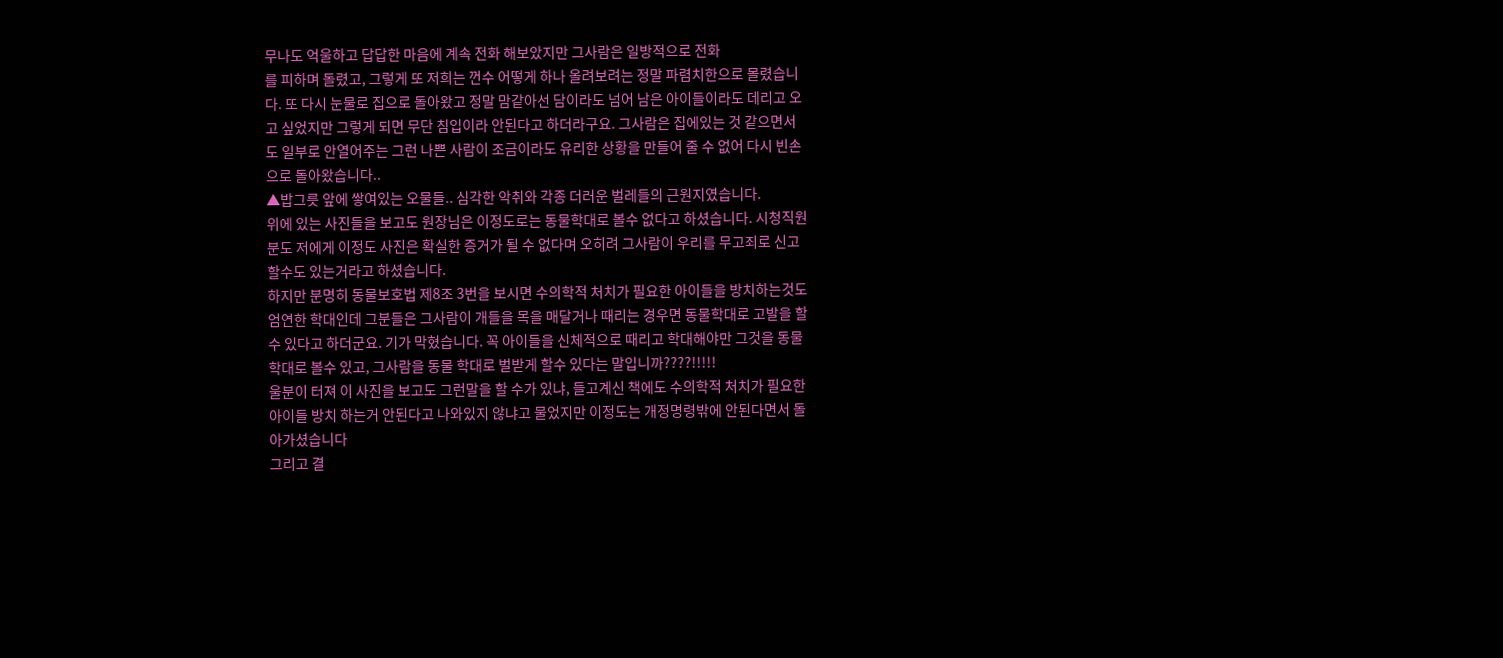무나도 억울하고 답답한 마음에 계속 전화 해보았지만 그사람은 일방적으로 전화
를 피하며 돌렸고, 그렇게 또 저희는 껀수 어떻게 하나 올려보려는 정말 파렴치한으로 몰렸습니
다. 또 다시 눈물로 집으로 돌아왔고 정말 맘같아선 담이라도 넘어 남은 아이들이라도 데리고 오
고 싶었지만 그렇게 되면 무단 침입이라 안된다고 하더라구요. 그사람은 집에있는 것 같으면서
도 일부로 안열어주는 그런 나쁜 사람이 조금이라도 유리한 상황을 만들어 줄 수 없어 다시 빈손
으로 돌아왔습니다..
▲밥그릇 앞에 쌓여있는 오물들.. 심각한 악취와 각종 더러운 벌레들의 근원지였습니다.
위에 있는 사진들을 보고도 원장님은 이정도로는 동물학대로 볼수 없다고 하셨습니다. 시청직원
분도 저에게 이정도 사진은 확실한 증거가 될 수 없다며 오히려 그사람이 우리를 무고죄로 신고
할수도 있는거라고 하셨습니다.
하지만 분명히 동물보호법 제8조 3번을 보시면 수의학적 처치가 필요한 아이들을 방치하는것도
엄연한 학대인데 그분들은 그사람이 개들을 목을 매달거나 때리는 경우면 동물학대로 고발을 할
수 있다고 하더군요. 기가 막혔습니다. 꼭 아이들을 신체적으로 때리고 학대해야만 그것을 동물
학대로 볼수 있고, 그사람을 동물 학대로 벌받게 할수 있다는 말입니까????!!!!!
울분이 터져 이 사진을 보고도 그런말을 할 수가 있냐, 들고계신 책에도 수의학적 처치가 필요한
아이들 방치 하는거 안된다고 나와있지 않냐고 물었지만 이정도는 개정명령밖에 안된다면서 돌
아가셨습니다
그리고 결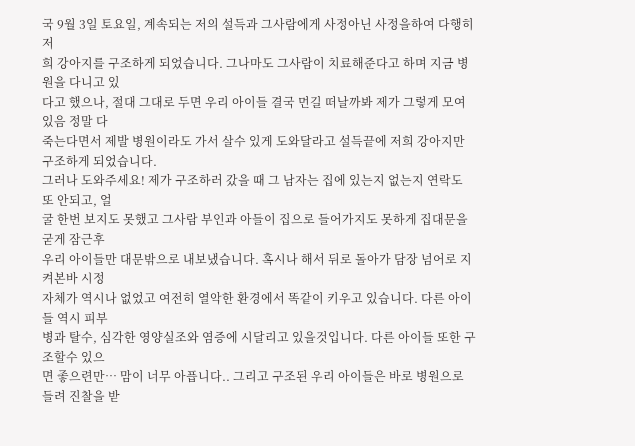국 9월 3일 토요일, 계속되는 저의 설득과 그사람에게 사정아닌 사정을하여 다행히 저
희 강아지를 구조하게 되었습니다. 그나마도 그사람이 치료해준다고 하며 지금 병원을 다니고 있
다고 했으나, 절대 그대로 두면 우리 아이들 결국 먼길 떠날까봐 제가 그렇게 모여 있음 정말 다
죽는다면서 제발 병원이라도 가서 살수 있게 도와달라고 설득끝에 저희 강아지만 구조하게 되었습니다.
그러나 도와주세요! 제가 구조하러 갔을 때 그 남자는 집에 있는지 없는지 연락도 또 안되고, 얼
굴 한번 보지도 못했고 그사람 부인과 아들이 집으로 들어가지도 못하게 집대문을 굳게 잠근후
우리 아이들만 대문밖으로 내보냈습니다. 혹시나 해서 뒤로 돌아가 담장 넘어로 지켜본바 시정
자체가 역시나 없었고 여전히 열악한 환경에서 똑같이 키우고 있습니다. 다른 아이들 역시 피부
병과 탈수, 심각한 영양실조와 염증에 시달리고 있을것입니다. 다른 아이들 또한 구조할수 있으
면 좋으련만… 맘이 너무 아픕니다.. 그리고 구조된 우리 아이들은 바로 병원으로 들려 진찰을 받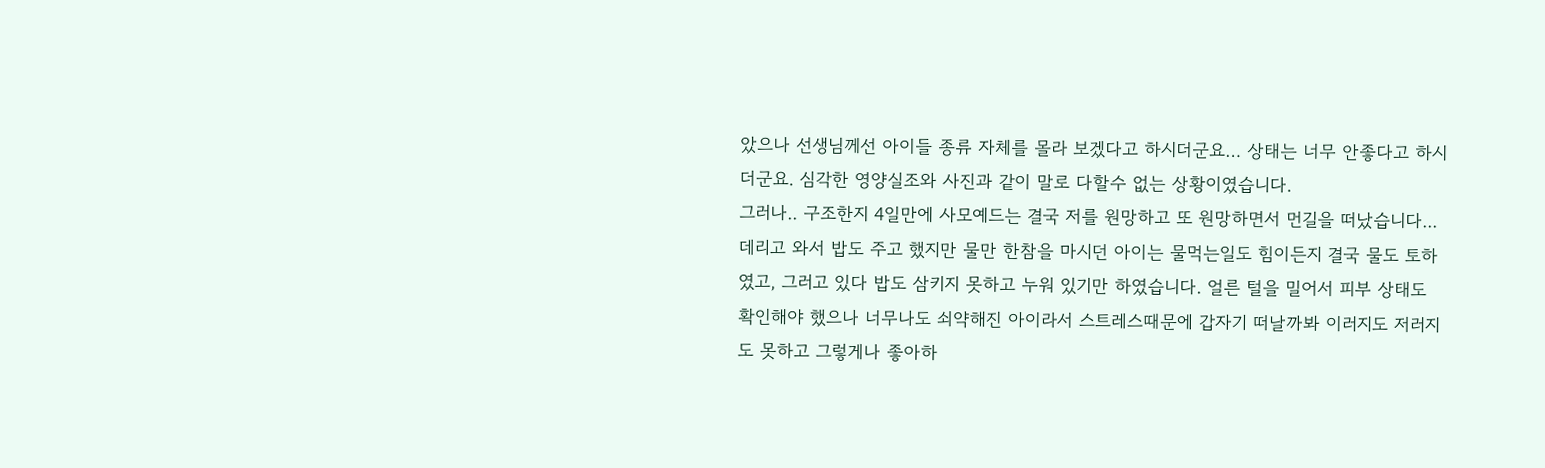았으나 선생님께선 아이들 종류 자체를 몰라 보겠다고 하시더군요… 상태는 너무 안좋다고 하시
더군요. 심각한 영양실조와 사진과 같이 말로 다할수 없는 상황이였습니다.
그러나.. 구조한지 4일만에 사모예드는 결국 저를 원망하고 또 원망하면서 먼길을 떠났습니다...
데리고 와서 밥도 주고 했지만 물만 한참을 마시던 아이는 물먹는일도 힘이든지 결국 물도 토하
였고, 그러고 있다 밥도 삼키지 못하고 누워 있기만 하였습니다. 얼른 털을 밀어서 피부 상태도
확인해야 했으나 너무나도 쇠약해진 아이라서 스트레스때문에 갑자기 떠날까봐 이러지도 저러지
도 못하고 그렇게나 좋아하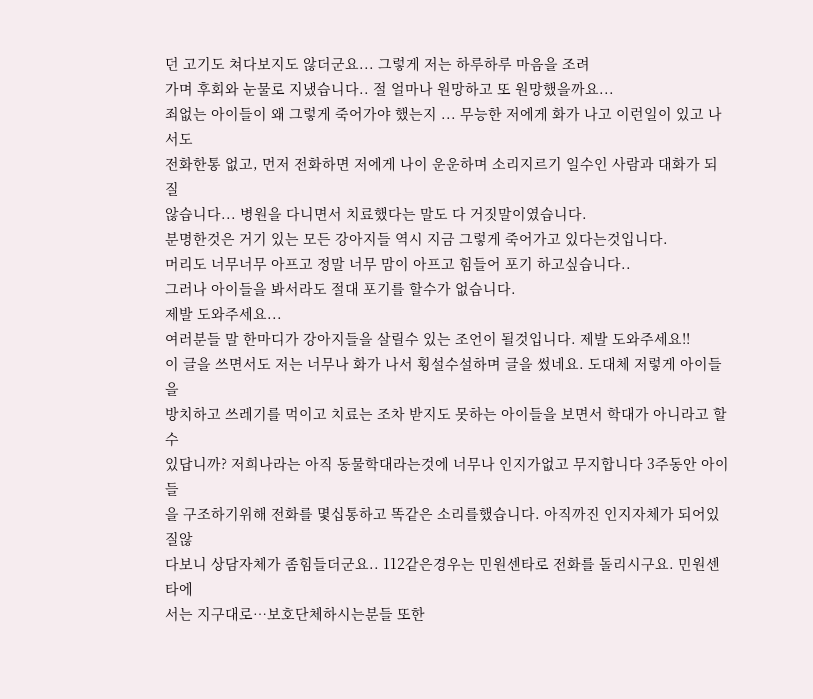던 고기도 쳐다보지도 않더군요... 그렇게 저는 하루하루 마음을 조려
가며 후회와 눈물로 지냈습니다.. 절 얼마나 원망하고 또 원망했을까요...
죄없는 아이들이 왜 그렇게 죽어가야 했는지 ... 무능한 저에게 화가 나고 이런일이 있고 나서도
전화한통 없고, 먼저 전화하면 저에게 나이 운운하며 소리지르기 일수인 사람과 대화가 되질
않습니다... 병원을 다니면서 치료했다는 말도 다 거짓말이였습니다.
분명한것은 거기 있는 모든 강아지들 역시 지금 그렇게 죽어가고 있다는것입니다.
머리도 너무너무 아프고 정말 너무 맘이 아프고 힘들어 포기 하고싶습니다..
그러나 아이들을 봐서라도 절대 포기를 할수가 없습니다.
제발 도와주세요...
여러분들 말 한마디가 강아지들을 살릴수 있는 조언이 될것입니다. 제발 도와주세요!!
이 글을 쓰면서도 저는 너무나 화가 나서 횡설수설하며 글을 썼네요. 도대체 저렇게 아이들을
방치하고 쓰레기를 먹이고 치료는 조차 받지도 못하는 아이들을 보면서 학대가 아니라고 할수
있답니까? 저희나라는 아직 동물학대라는것에 너무나 인지가없고 무지합니다 3주동안 아이들
을 구조하기위해 전화를 몇십통하고 똑같은 소리를했습니다. 아직까진 인지자체가 되어있질않
다보니 상담자체가 좀힘들더군요.. 112같은경우는 민원센타로 전화를 돌리시구요. 민원센타에
서는 지구대로…보호단체하시는분들 또한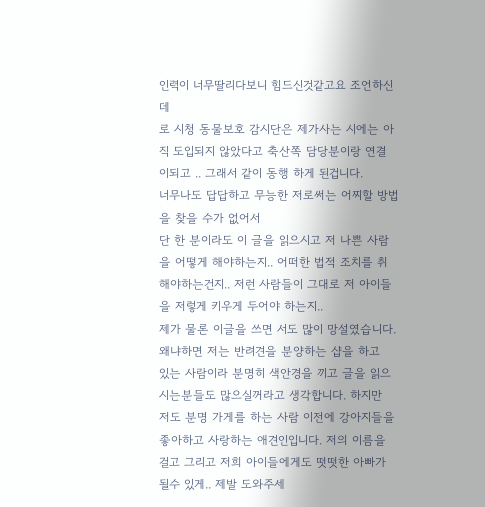인력이 너무딸리다보니 힘드신것같고요 조언하신데
로 시청 동물보호 감시단은 제가사는 시에는 아직 도입되지 않았다고 축산쪽 담당분이랑 연결
이되고 .. 그래서 같이 동행 하게 된겁니다.
너무나도 답답하고 무능한 저로써는 어찌할 방법을 찾을 수가 없어서
단 한 분이라도 이 글을 읽으시고 저 나쁜 사람을 어떻게 해야하는지.. 어떠한 법적 조치를 취
해야하는건지.. 저런 사람들이 그대로 저 아이들을 저렇게 키우게 두어야 하는지..
제가 물론 이글을 쓰면 서도 많이 망설였습니다. 왜냐하면 저는 반려견을 분양하는 샵을 하고
있는 사람이라 분명히 색안경을 끼고 글을 읽으시는분들도 많으실꺼라고 생각합니다. 하지만
저도 분명 가게를 하는 사람 이전에 강아지들을 좋아하고 사랑하는 애견인입니다. 저의 이름을
걸고 그리고 저희 아이들에게도 떳떳한 아빠가 될수 있게.. 제발 도와주세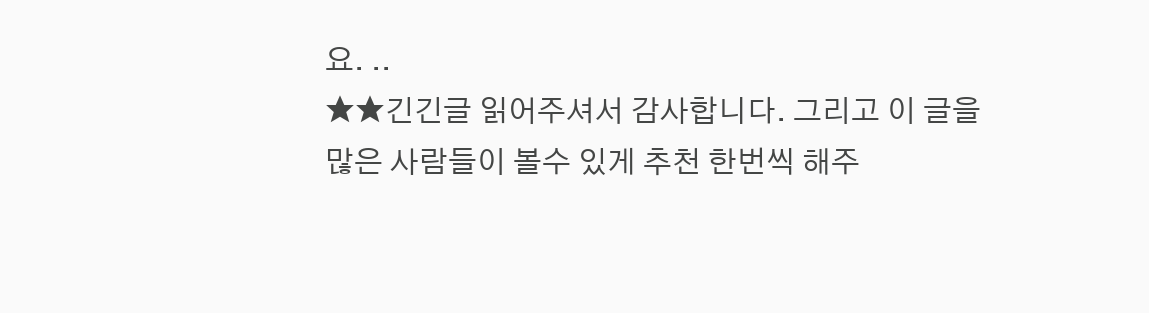요. ..
★★긴긴글 읽어주셔서 감사합니다. 그리고 이 글을 많은 사람들이 볼수 있게 추천 한번씩 해주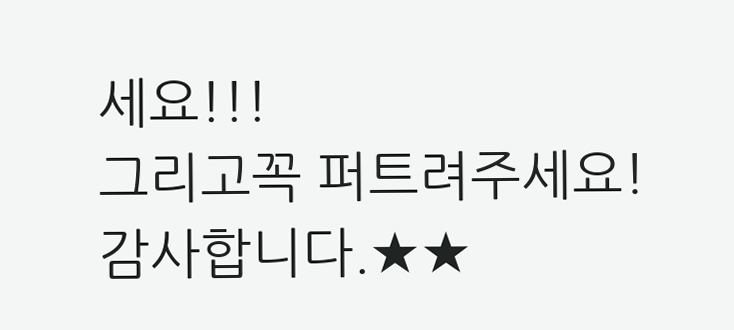세요!!!
그리고꼭 퍼트려주세요!
감사합니다.★★